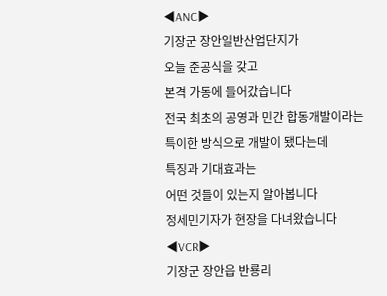◀ANC▶
기장군 장안일반산업단지가
오늘 준공식을 갖고
본격 가동에 들어갔습니다
전국 최초의 공영과 민간 합동개발이라는
특이한 방식으로 개발이 됐다는데
특징과 기대효과는
어떤 것들이 있는지 알아봅니다
정세민기자가 현장을 다녀왔습니다
◀VCR▶
기장군 장안읍 반룡리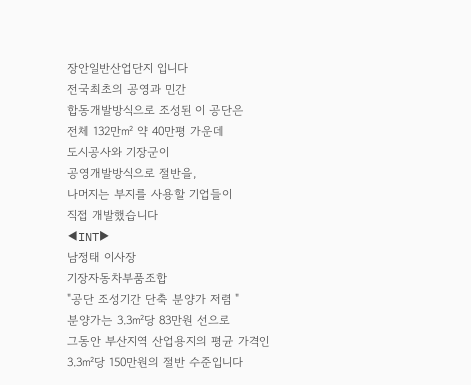장안일반산업단지 입니다
전국최초의 공영과 민간
합동개발방식으로 조성된 이 공단은
전체 132만㎡ 약 40만평 가운데
도시공사와 기장군이
공영개발방식으로 절반을,
나머지는 부지를 사용할 기업들이
직접 개발했습니다
◀INT▶
남정태 이사장
기장자동차부품조합
"공단 조성기간 단축 분양가 저렴 "
분양가는 3.3㎡당 83만원 선으로
그동안 부산지역 산업용지의 평균 가격인
3.3㎡당 150만원의 절반 수준입니다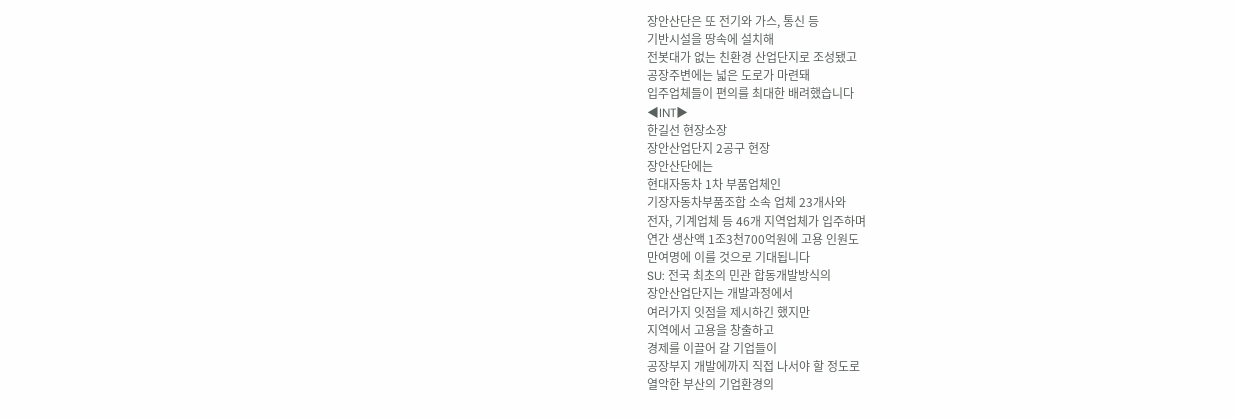장안산단은 또 전기와 가스, 통신 등
기반시설을 땅속에 설치해
전봇대가 없는 친환경 산업단지로 조성됐고
공장주변에는 넓은 도로가 마련돼
입주업체들이 편의를 최대한 배려했습니다
◀INT▶
한길선 현장소장
장안산업단지 2공구 현장
장안산단에는
현대자동차 1차 부품업체인
기장자동차부품조합 소속 업체 23개사와
전자, 기계업체 등 46개 지역업체가 입주하며
연간 생산액 1조3천700억원에 고용 인원도
만여명에 이를 것으로 기대됩니다
SU: 전국 최초의 민관 합동개발방식의
장안산업단지는 개발과정에서
여러가지 잇점을 제시하긴 했지만
지역에서 고용을 창출하고
경제를 이끌어 갈 기업들이
공장부지 개발에까지 직접 나서야 할 정도로
열악한 부산의 기업환경의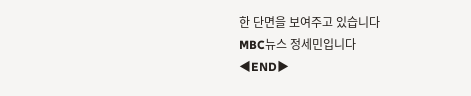한 단면을 보여주고 있습니다
MBC뉴스 정세민입니다
◀END▶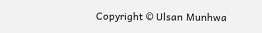Copyright © Ulsan Munhwa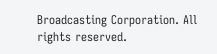Broadcasting Corporation. All rights reserved.